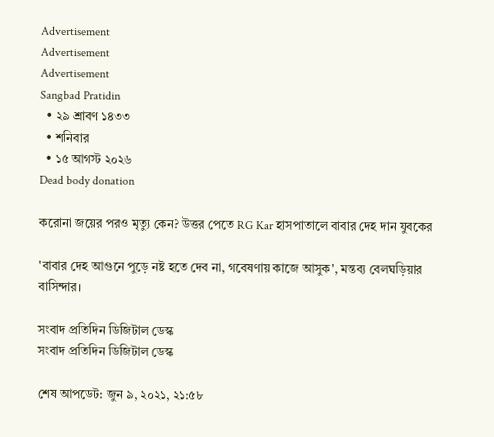Advertisement
Advertisement
Advertisement
Sangbad Pratidin
  • ২৯ শ্রাবণ ১৪৩৩
  • শনিবার
  • ১৫ আগস্ট ২০২৬
Dead body donation

করোনা জয়ের পরও মৃত্যু কেন? উত্তর পেতে RG Kar হাসপাতালে বাবার দেহ দান যুবকের

'বাবার দেহ আগুনে পুড়ে নষ্ট হতে দেব না, গবেষণায় কাজে আসুক', মন্তব্য বেলঘড়িয়ার বাসিন্দার।

সংবাদ প্রতিদিন ডিজিটাল ডেস্ক
সংবাদ প্রতিদিন ডিজিটাল ডেস্ক

শেষ আপডেট: জুন ৯, ২০২১, ২১:৫৮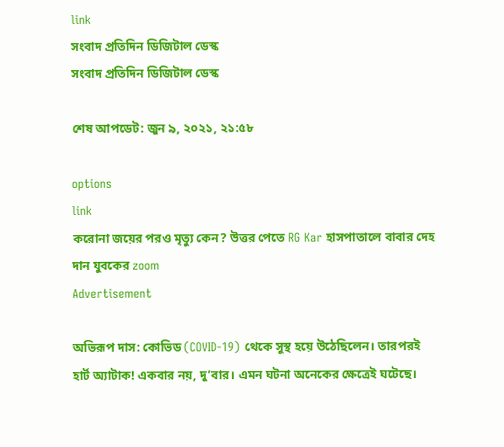link
সংবাদ প্রতিদিন ডিজিটাল ডেস্ক
সংবাদ প্রতিদিন ডিজিটাল ডেস্ক

শেষ আপডেট: জুন ৯, ২০২১, ২১:৫৮

options
link
করোনা জয়ের পরও মৃত্যু কেন? উত্তর পেতে RG Kar হাসপাতালে বাবার দেহ দান যুবকের zoom
Advertisement

অভিরূপ দাস: কোভিড (COVID-19) থেকে সুস্থ হয়ে উঠেছিলেন। তারপরই হার্ট অ্যাটাক! একবার নয়, দু’বার। এমন ঘটনা অনেকের ক্ষেত্রেই ঘটেছে।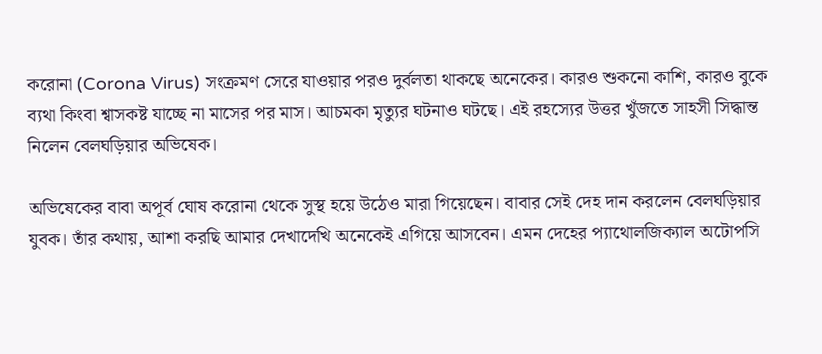করোনা (Corona Virus) সংক্রমণ সেরে যাওয়ার পরও দুর্বলতা থাকছে অনেকের। কারও শুকনো কাশি, কারও বুকে ব্যথা কিংবা শ্বাসকষ্ট যাচ্ছে না মাসের পর মাস। আচমকা মৃত্যুর ঘটনাও ঘটছে। এই রহস্যের উত্তর খুঁজতে সাহসী সিদ্ধান্ত নিলেন বেলঘড়িয়ার অভিষেক।

অভিষেকের বাবা অপূর্ব ঘোষ করোনা থেকে সুস্থ হয়ে উঠেও মারা গিয়েছেন। বাবার সেই দেহ দান করলেন বেলঘড়িয়ার যুবক। তাঁর কথায়, আশা করছি আমার দেখাদেখি অনেকেই এগিয়ে আসবেন। এমন দেহের প্যাথোলজিক্যাল অটোপসি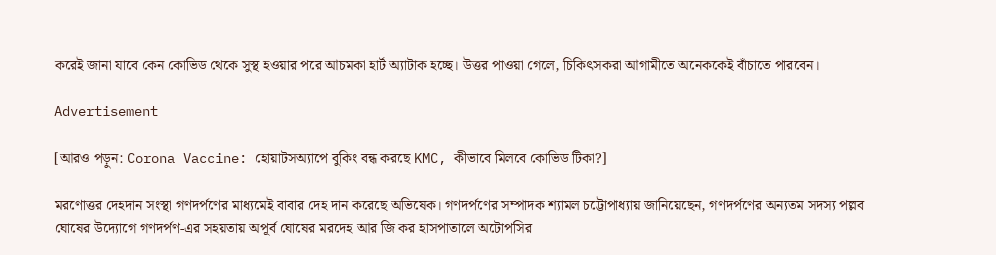করেই জানা যাবে কেন কোভিড থেকে সুস্থ হওয়ার পরে আচমকা হার্ট অ্যাটাক হচ্ছে। উত্তর পাওয়া গেলে, চিকিৎসকরা আগামীতে অনেককেই বাঁচাতে পারবেন।

Advertisement

[আরও পড়ুন: Corona Vaccine: হোয়াটসঅ্যাপে বুকিং বন্ধ করছে KMC, কীভাবে মিলবে কোভিড টিকা?]

মরণোত্তর দেহদান সংস্থা গণদর্পণের মাধ্যমেই বাবার দেহ দান করেছে অভিষেক। গণদর্পণের সম্পাদক শ্যামল চট্টোপাধ্যায় জানিয়েছেন, গণদর্পণের অন্যতম সদস্য পল্লব ঘোষের উদ্যোগে গণদর্পণ-এর সহয়তায় অপূর্ব ঘোষের মরদেহ আর জি কর হাসপাতালে অটোপসির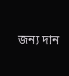জন্য দান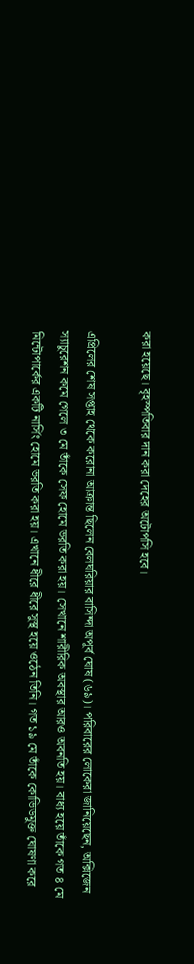করা হয়েছে। বৃহস্পতিবার দান করা দেহের অটোপসি হবে।

এপ্রিলের শেষ সপ্তাহ থেকে করোনা আক্রান্ত ছিলেন বেলঘরিয়ার বাসিন্দা অপূর্ব ঘোষ (৬৯)। পরিবারের লোকেরা জানিয়েছেন, অক্সিজেন স্যাচুরেশন কমে গেলে ৩ মে তাঁকে সেফ হোমে ভরতি করা হয়। সেখানে শারীরিক অবস্থার আরও অবনতি হয়। বাধ্য হয়ে তাঁকে গত ৪ মে মিন্টোপার্কের একটি নার্সিং হোমে ভরতি করা হয়। এখানে ধীরে ধীরে সুস্থ হয়ে ওঠেন তিনি। গত ১৯ মে তাঁকে কোভিডমুক্ত ঘোষণা করে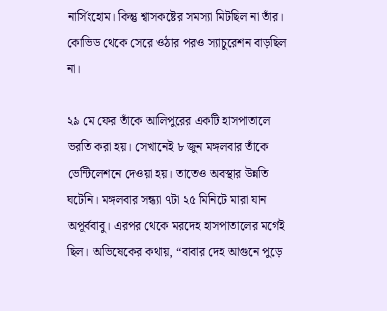নার্সিংহোম। কিন্তু শ্বাসকষ্টের সমস্যা মিটছিল না তাঁর। কোভিড থেকে সেরে ওঠার পরও স্যাচুরেশন বাড়ছিল না।

২৯ মে ফের তাঁকে আলিপুরের একটি হাসপাতালে ভরতি করা হয়। সেখানেই ৮ জুন মঙ্গলবার তাঁকে ভেন্টিলেশনে দেওয়া হয়। তাতেও অবস্থার উন্নতি ঘটেনি। মঙ্গলবার সন্ধ্যা ৭টা ২৫ মিনিটে মারা যান অপূর্ববাবু। এরপর থেকে মরদেহ হাসপাতালের মর্গেই ছিল। অভিষেকের কথায়, “বাবার দেহ আগুনে পুড়ে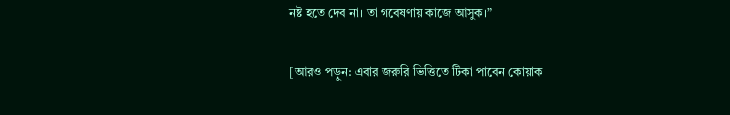নষ্ট হতে দেব না। তা গবেষণায় কাজে আসুক।”

[আরও পড়ুন: এবার জরুরি ভিত্তিতে টিকা পাবেন কোয়াক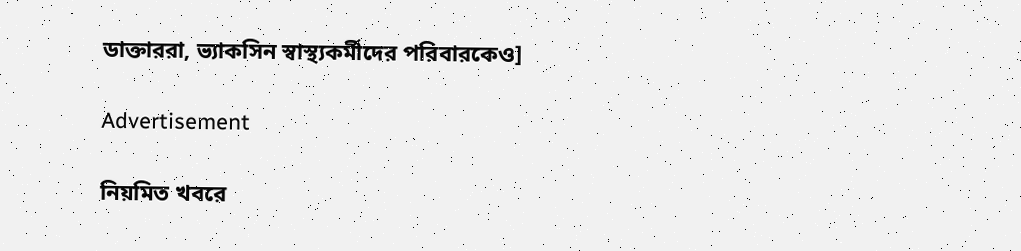ডাক্তাররা, ভ্যাকসিন স্বাস্থ্যকর্মীদের পরিবারকেও]

Advertisement

নিয়মিত খবরে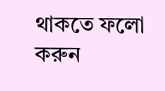থাকতে ফলো করুন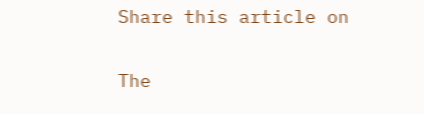Share this article on

The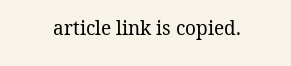article link is copied.